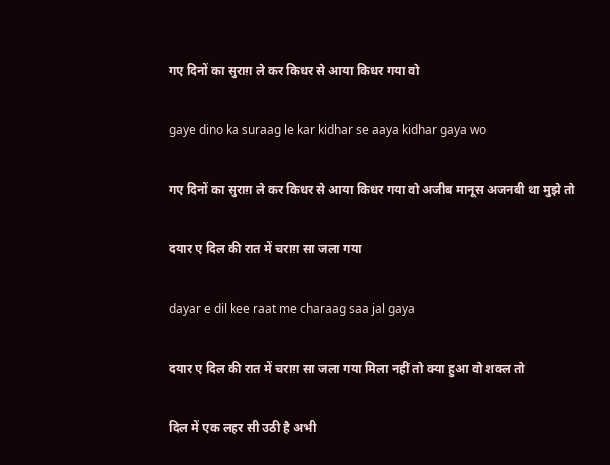गए दिनों का सुराग़ ले कर किधर से आया किधर गया वो

gaye dino ka suraag le kar kidhar se aaya kidhar gaya wo

गए दिनों का सुराग़ ले कर किधर से आया किधर गया वो अजीब मानूस अजनबी था मुझे तो

दयार ए दिल की रात में चराग़ सा जला गया

dayar e dil kee raat me charaag saa jal gaya

दयार ए दिल की रात में चराग़ सा जला गया मिला नहीं तो क्या हुआ वो शक्ल तो

दिल में एक लहर सी उठी है अभी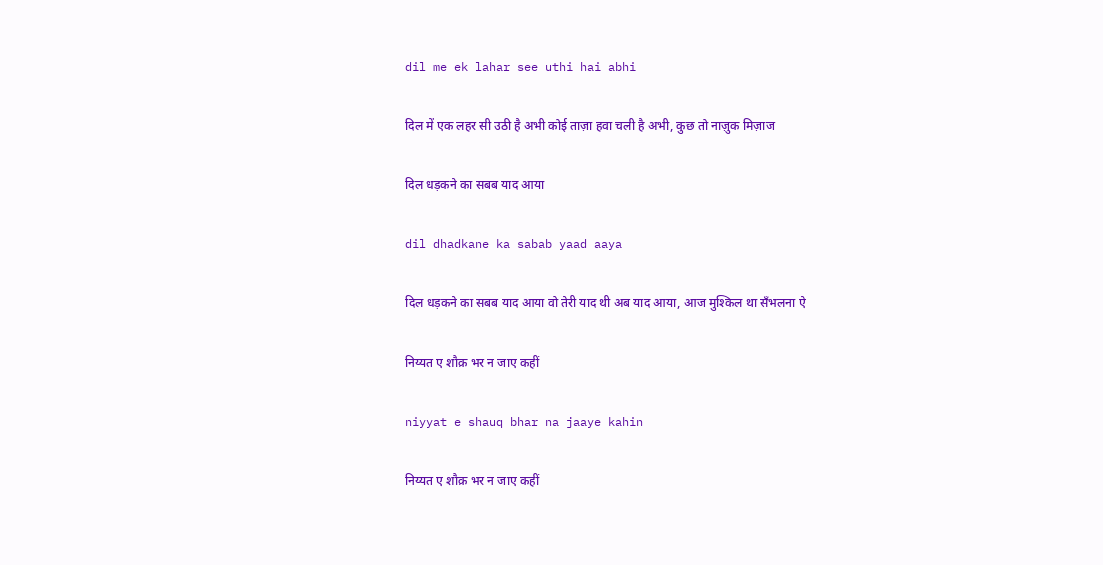dil me ek lahar see uthi hai abhi

दिल में एक लहर सी उठी है अभी कोई ताज़ा हवा चली है अभी, कुछ तो नाज़ुक मिज़ाज

दिल धड़कने का सबब याद आया

dil dhadkane ka sabab yaad aaya

दिल धड़कने का सबब याद आया वो तेरी याद थी अब याद आया, आज मुश्किल था सँभलना ऐ

निय्यत ए शौक़ भर न जाए कहीं

niyyat e shauq bhar na jaaye kahin

निय्यत ए शौक़ भर न जाए कहीं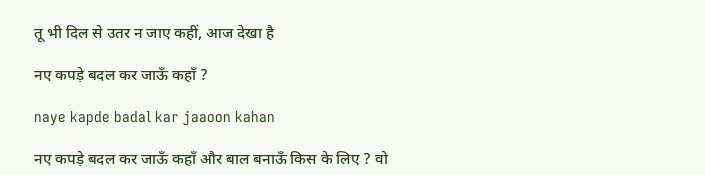तू भी दिल से उतर न जाए कहीं, आज देखा है

नए कपड़े बदल कर जाऊँ कहाँ ?

naye kapde badal kar jaaoon kahan

नए कपड़े बदल कर जाऊँ कहाँ और बाल बनाऊँ किस के लिए ? वो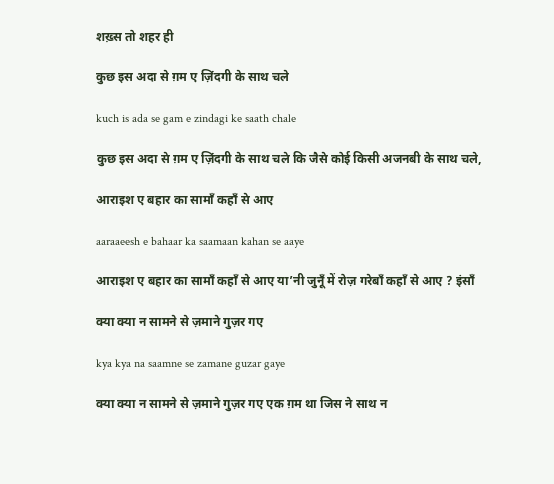शख़्स तो शहर ही

कुछ इस अदा से ग़म ए ज़िंदगी के साथ चले

kuch is ada se gam e zindagi ke saath chale

कुछ इस अदा से ग़म ए ज़िंदगी के साथ चले कि जैसे कोई किसी अजनबी के साथ चले,

आराइश ए बहार का सामाँ कहाँ से आए

aaraaeesh e bahaar ka saamaan kahan se aaye

आराइश ए बहार का सामाँ कहाँ से आए या’नी जुनूँ में रोज़ गरेबाँ कहाँ से आए ? इंसाँ

क्या क्या न सामने से ज़माने गुज़र गए

kya kya na saamne se zamane guzar gaye

क्या क्या न सामने से ज़माने गुज़र गए एक ग़म था जिस ने साथ न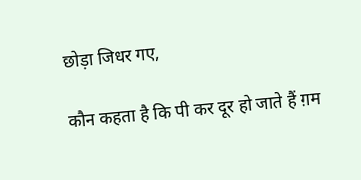छोड़ा जिधर गए,

कौन कहता है कि पी कर दूर हो जाते हैं ग़म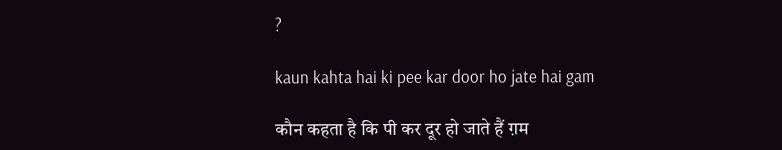?

kaun kahta hai ki pee kar door ho jate hai gam

कौन कहता है कि पी कर दूर हो जाते हैं ग़म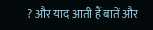? और याद आती हैं बातें और